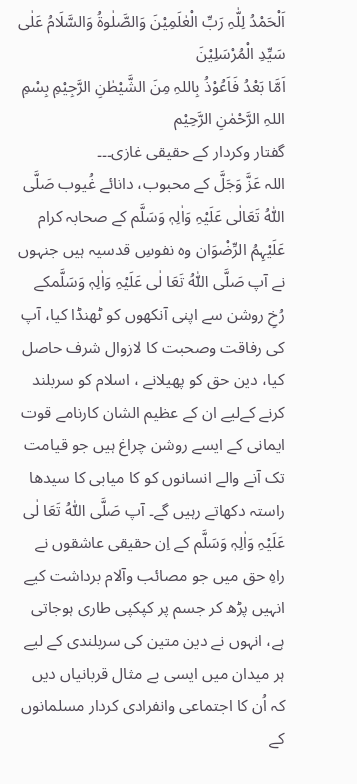اَلْحَمْدُ لِلّٰہِ رَبِّ الْعٰلَمِیْنَ وَالصَّلٰوۃُ وَالسَّلَامُ عَلٰی سَیِّدِ الْمُرْسَلِیْنَ
اَمَّا بَعْدُ فَاَعُوْذُ بِاللہِ مِنَ الشَّیْطٰنِ الرَّجِیْمِ بِسْمِ اللہِ الرَّحْمٰنِ الرَّحِیْم
گفتار وکردار کے حقیقی غازی۔۔۔
اللہ عَزَّ وَجَلَّ کے محبوب، دانائے غُیوب صَلَّی اللّٰہُ تَعَالٰی عَلَیْہِ وَاٰلِہٖ وَسَلَّم کے صحابہ کرام عَلَیْہِمُ الرِّضْوَان وہ نفوسِ قدسیہ ہیں جنہوں نے آپ صَلَّی اللّٰہُ تَعَا لٰی عَلَیْہِ وَاٰلِہٖ وَسَلَّمکے رُخِ روشن سے اپنی آنکھوں کو ٹھنڈا کیا، آپ کی رفاقت وصحبت کا لازوال شرف حاصل کیا، دین حق کو پھیلانے ، اسلام کو سربلند کرنے کےلیے ان کے عظیم الشان کارنامے قوت ایمانی کے ایسے روشن چراغ ہیں جو قیامت تک آنے والے انسانوں کو کا میابی کا سیدھا راستہ دکھاتے رہیں گے۔ آپ صَلَّی اللّٰہُ تَعَا لٰی عَلَیْہِ وَاٰلِہٖ وَسَلَّم کے اِن حقیقی عاشقوں نے راہِ حق میں جو مصائب وآلام برداشت کیے انہیں پڑھ کر جسم پر کپکپی طاری ہوجاتی ہے، انہوں نے دین متین کی سربلندی کے لیے ہر میدان میں ایسی بے مثال قربانیاں دیں کہ اُن کا اجتماعی وانفرادی کردار مسلمانوں کے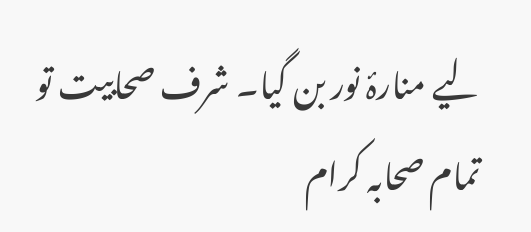لیے منارۂ نور بن گیا۔ شرف صحابیت تو تمام صحابہ کرام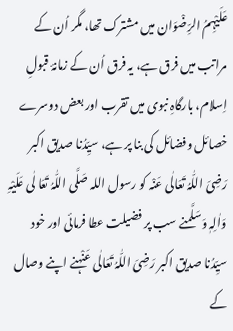عَلَیْہِمُ الرِّضْوَان میں مشترک تھا، مگر اُن کے مراتب میں فرق ہے، یہ فرق اُن کے زمانۂ قبولِ اِسلام، بارگاہِ نبوی میں تقرب اور بعض دوسرے خصائل وفضائل کی بنا پر ہے، سیِّدُنا صدیق اکبر رَضِیَ اللّٰہُ تَعَالٰی عَنْہ کو رسول اللہ صَلَّی اللّٰہُ تَعَا لٰی عَلَیْہِ وَاٰلِہٖ وَسَلَّمنے سب پر فضیلت عطا فرمائی اور خود سیِّدُنا صدیق اکبر رَضِیَ اللّٰہُ تَعَالٰی عَنْہنے اپنے وصال کے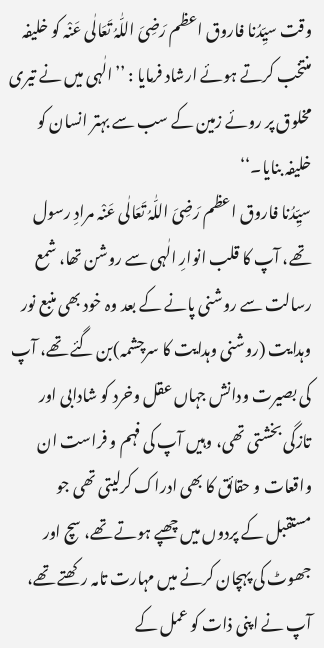وقت سیِّدُنا فاروق اعظم رَضِیَ اللّٰہُ تَعَالٰی عَنْہ کو خلیفہ منتخب کرتے ہوئے ارشاد فرمایا : ’’الٰہی میں نے تیری مخلوق پر روئے زمین کے سب سے بہتر انسان کو خلیفہ بنایا۔‘‘
سیِّدُنا فاروق اعظم رَضِیَ اللّٰہُ تَعَالٰی عَنْہ مرادِ رسول تھے، آپ کا قلب انوارِ الٰہی سے روشن تھا، شمع رسالت سے روشنی پانے کے بعد وہ خود بھی منبع نور وہدایت (روشنی وہدایت کا سرچشمہ)بن گئے تھے، آپ کی بصیرت ودانش جہاں عقل وخرد کو شادابی اور تازگی بخشتی تھی، وہیں آپ کی فہم و فراست ان واقعات و حقائق کا بھی ادراک کرلیتی تھی جو مستقبل کے پردوں میں چھپے ہوتے تھے، سچ اور جھوٹ کی پہچان کرنے میں مہارت تامہ رکھتے تھے، آپ نے اپنی ذات کو عمل کے